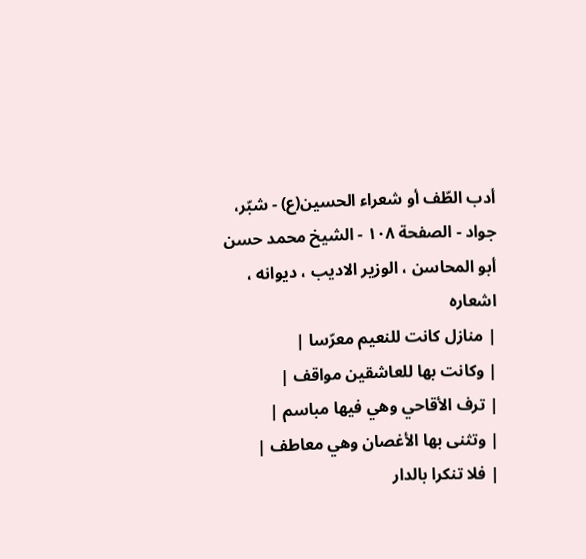أدب الطّف أو شعراء الحسين(ع) - شبّر، جواد - الصفحة ١٠٨ - الشيخ محمد حسن أبو المحاسن ، الوزير الاديب ، ديوانه ، اشعاره
| منازل كانت للنعيم معرّسا |
| وكانت بها للعاشقين مواقف |
| ترف الأقاحي وهي فيها مباسم |
| وتثنى بها الأغصان وهي معاطف |
| فلا تنكرا بالدار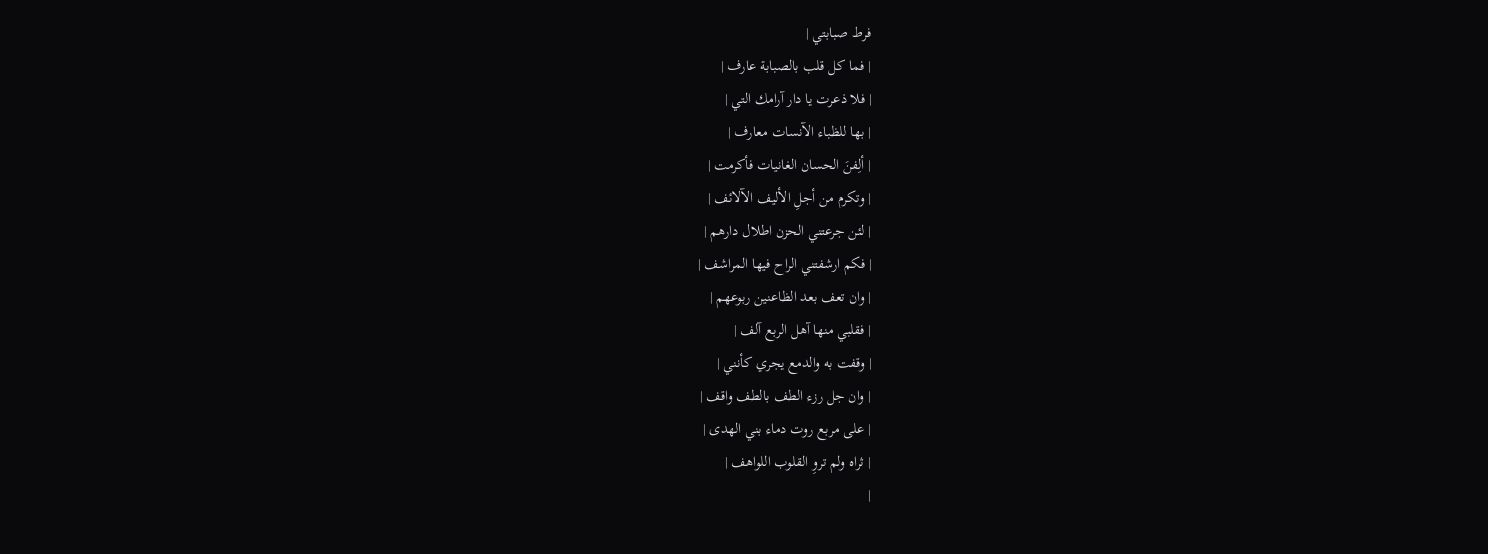فرط صبابتي |
| فما كل قلب بالصبابة عارف |
| فلا ذعرت يا دار آرامك التي |
| بها للظباء الآنسات معارف |
| ألِفنَ الحسان الغانيات فأكرمت |
| وتكرم من أجلِ الأليف الآلائف |
| لئن جرعتني الحزن اطلال دارهم |
| فكم ارشفتني الراح فيها المراشف |
| وان تعف بعد الظاعنين ربوعهم |
| فقلبي منها آهل الربع آلف |
| وقفت به والدمع يجري كأنني |
| وان جل رزء الطف بالطف واقف |
| على مربع روت دماء بني الهدى |
| ثراه ولم تروِ القلوب اللواهف |
|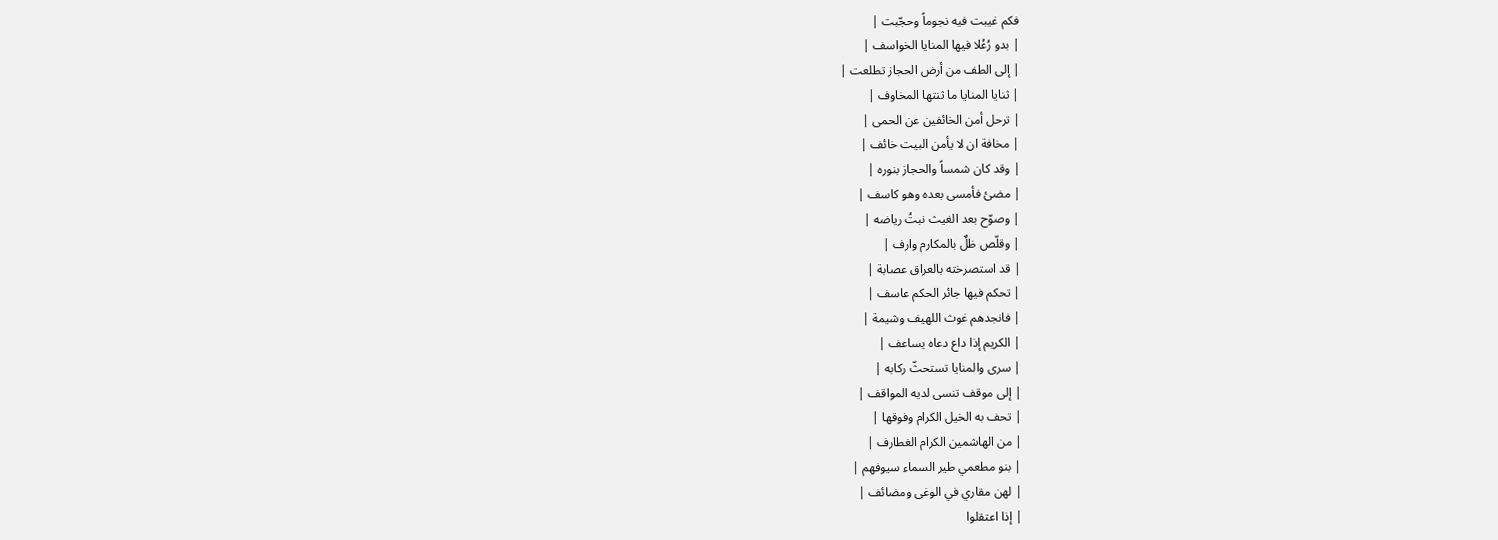فكم غيبت فيه نجوماً وحجّبت |
| بدو رُعُلا فيها المنايا الخواسف |
| إلى الطف من أرض الحجاز تطلعت |
| ثنايا المنايا ما ثنتها المخاوف |
| ترحل أمن الخائفين عن الحمى |
| مخافة ان لا يأمن البيت خائف |
| وقد كان شمساً والحجاز بنوره |
| مضئ فأمسى بعده وهو كاسف |
| وصوّح بعد الغيث نبتُ رياضه |
| وقلّص ظلٌ بالمكارم وارف |
| قد استصرخته بالعراق عصابة |
| تحكم فيها جائر الحكم عاسف |
| فانجدهم غوث اللهيف وشيمة |
| الكريم إذا داع دعاه يساعف |
| سرى والمنايا تستحثّ ركابه |
| إلى موقف تنسى لديه المواقف |
| تحف به الخيل الكرام وفوقها |
| من الهاشمين الكرام الغطارف |
| بنو مطعمي طير السماء سيوفهم |
| لهن مقاري في الوغى ومضائف |
| إذا اعتقلوا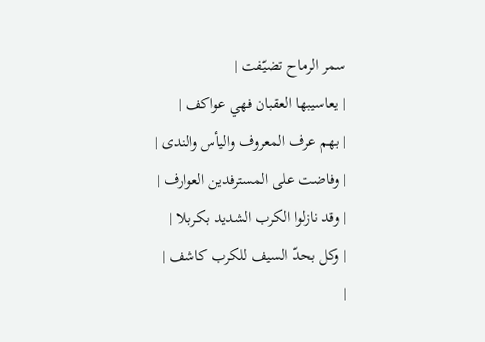سمر الرماح تضيّفت |
| يعاسيبها العقبان فهي عواكف |
| بهم عرف المعروف واليأس والندى |
| وفاضت على المسترفدين العوارف |
| وقد نازلوا الكرب الشديد بكربلا |
| وكل بحدّ السيف للكرب كاشف |
|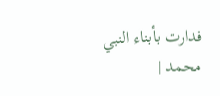فدارت بأبناء النبي محمد |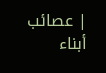| عصائب أبناء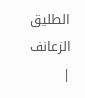الطليق الزعانف |